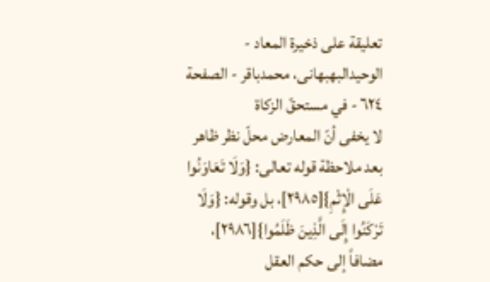تعلیقة علی ذخیرة المعاد - الوحیدالبهبهانی، محمدباقر - الصفحة ٦٢٤ - في مستحقّ الزكاة
لا يخفى أنّ المعارض محلّ نظر ظاهر بعد ملاحظة قوله تعالى: {وَلَا تَعَاوَنُوا عَلَى الْإِثْمِ}[٢٩٨٥]، بل وقوله: {وَلَا تَرْكَنُوا إِلَى الَّذِينَ ظَلَمُوا}[٢٩٨٦]، مضافاً إلى حكم العقل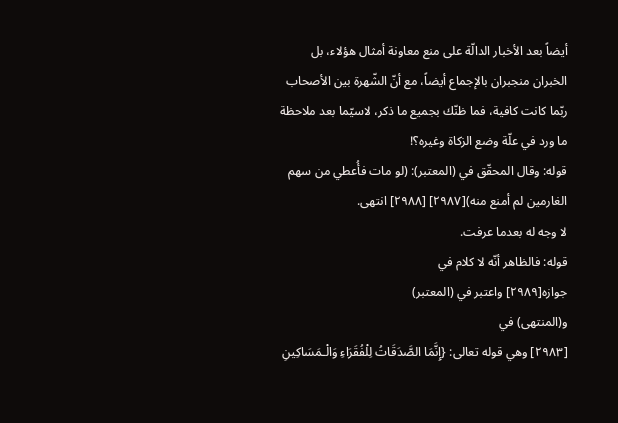أيضاً بعد الأخبار الدالّة على منع معاونة أمثال هؤلاء، بل الخبران منجبران بالإجماع أيضاً، مع أنّ الشّهرة بين الأصحاب ربّما كانت كافية، فما ظنّك بجميع ما ذكر، لاسيّما بعد ملاحظة ما ورد في علّة وضع الزكاة وغيره؟!
قوله: وقال المحقّق في (المعتبر): (لو مات فأُعطي من سهم الغارمين لم أمنع منه)[٢٩٨٧] [٢٩٨٨] انتهى.
لا وجه له بعدما عرفت.
قوله: فالظاهر أنّه لا كلام في
جوازه[٢٩٨٩] واعتبر في (المعتبر)
و(المنتهى) في
[٢٩٨٣] وهي قوله تعالى: {إِنَّمَا الصَّدَقَاتُ لِلْفُقَرَاءِ وَالْـمَسَاكِينِ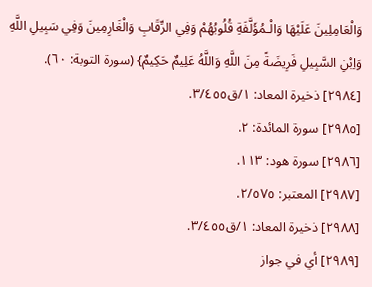وَالْعَامِلِينَ عَلَيْهَا وَالْـمُؤَلَّفَةِ قُلُوبُهُمْ وَفِي الرِّقَابِ وَالْغَارِمِينَ وَفِي سَبِيلِ اللَّهِ وَاِبْنِ السَّبِيلِ فَرِيضَةً مِنَ اللَّهِ وَاللَّهُ عَلِيمٌ حَكِيمٌ} (سورة التوبة: ٦٠).
[٢٩٨٤] ذخيرة المعاد: ١/ق٣/٤٥٥.
[٢٩٨٥] سورة المائدة: ٢.
[٢٩٨٦] سورة هود: ١١٣.
[٢٩٨٧] المعتبر: ٢/٥٧٥.
[٢٩٨٨] ذخيرة المعاد: ١/ق٣/٤٥٥.
[٢٩٨٩] أي في جواز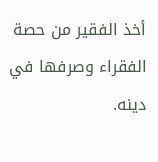أخذ الفقير من حصة الفقراء وصرفها في دينه.